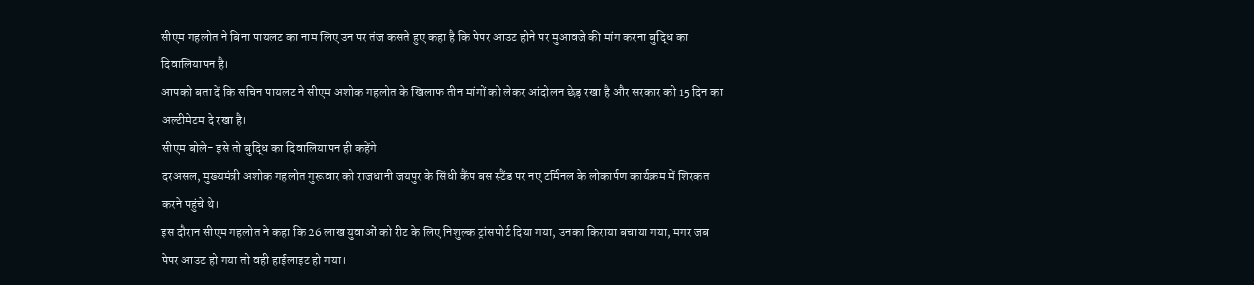सीएम गहलोत ने बिना पायलट का नाम लिए उन पर तंज कसते हुए कहा है कि पेपर आउट होने पर मुआवजे की मांग करना बुद्धि का दिवालियापन है।
आपको बता दें कि सचिन पायलट ने सीएम अशोक गहलोत के खिलाफ तीन मांगों को लेकर आंदोलन छेड़ रखा है और सरकार को 15 दिन का अल्टीमेटम दे रखा है।
सीएम बोले- इसे तो बुद्धि का दिवालियापन ही कहेंगे
दरअसल, मुख्यमंत्री अशोक गहलोत गुरूवार को राजधानी जयपुर के सिंधी कैंप बस स्टैंड पर नए टर्मिनल के लोकार्पण कार्यक्रम में शिरकत करने पहुंचे थे।
इस दौरान सीएम गहलोत ने कहा कि 26 लाख युवाओं को रीट के लिए निशुल्क ट्रांसपोर्ट दिया गया, उनका किराया बचाया गया, मगर जब पेपर आउट हो गया तो वही हाईलाइट हो गया।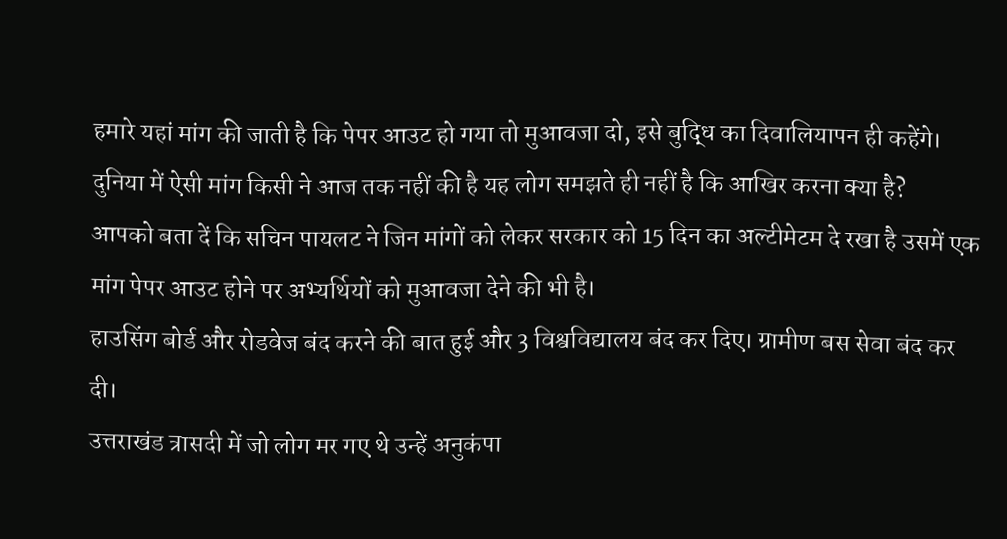हमारे यहां मांग की जाती है कि पेपर आउट हो गया तो मुआवजा दो, इसे बुद्धि का दिवालियापन ही कहेंगे।
दुनिया में ऐसी मांग किसी ने आज तक नहीं की है यह लोग समझते ही नहीं है कि आखिर करना क्या है?
आपको बता दें कि सचिन पायलट ने जिन मांगों को लेकर सरकार को 15 दिन का अल्टीमेटम दे रखा है उसमें एक मांग पेपर आउट होने पर अभ्यर्थियों को मुआवजा देने की भी है।
हाउसिंग बोर्ड और रोडवेज बंद करने की बात हुई और 3 विश्वविद्यालय बंद कर दिए। ग्रामीण बस सेवा बंद कर दी।
उत्तराखंड त्रासदी में जो लोग मर गए थे उन्हें अनुकंपा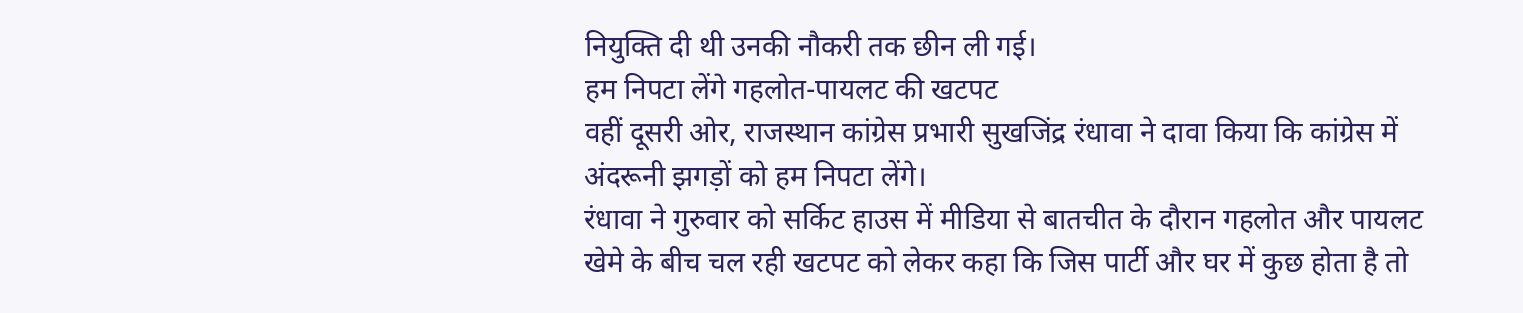नियुक्ति दी थी उनकी नौकरी तक छीन ली गई।
हम निपटा लेंगे गहलोत-पायलट की खटपट
वहीं दूसरी ओर, राजस्थान कांग्रेस प्रभारी सुखजिंद्र रंधावा ने दावा किया कि कांग्रेस में अंदरूनी झगड़ों को हम निपटा लेंगे।
रंधावा ने गुरुवार को सर्किट हाउस में मीडिया से बातचीत के दौरान गहलोत और पायलट खेमे के बीच चल रही खटपट को लेकर कहा कि जिस पार्टी और घर में कुछ होता है तो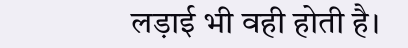लड़ाई भी वही होती है।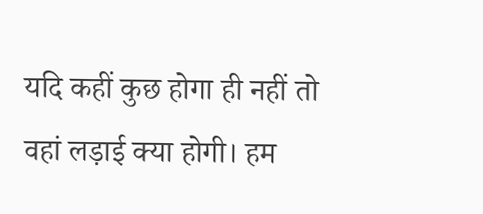यदि कहीं कुछ होगा ही नहीं तो वहां लड़ाई क्या होगी। हम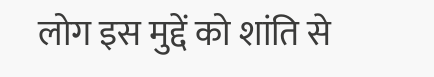लोग इस मुद्दें को शांति से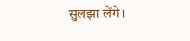सुलझा लेंगे।